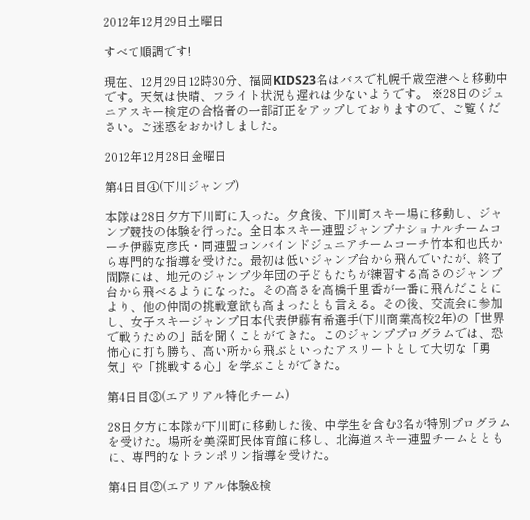2012年12月29日土曜日

すべて順調です!

現在、12月29日12時30分、福岡KIDS23名はバスで札幌千歳空港へと移動中です。天気は快晴、フライト状況も遅れは少ないようです。 ※28日のジュニアスキー検定の合格者の一部訂正をアップしておりますので、ご覧ください。ご迷惑をおかけしました。

2012年12月28日金曜日

第4日目④(下川ジャンプ)

本隊は28日夕方下川町に入った。夕食後、下川町スキー場に移動し、ジャンプ競技の体験を行った。全日本スキー連盟ジャンプナショナルチームコーチ伊藤克彦氏・同連盟コンバインドジュニアチームコーチ竹本和也氏から専門的な指導を受けた。最初は低いジャンプ台から飛んでいたが、終了間際には、地元のジャンプ少年団の子どもたちが練習する高さのジャンプ台から飛べるようになった。その高さを高橋千里香が一番に飛んだことにより、他の仲間の挑戦意欲も高まったとも言える。その後、交流会に参加し、女子スキージャンプ日本代表伊藤有希選手(下川商業高校2年)の「世界で戦うための」話を聞くことがてきた。このジャンププログラムでは、恐怖心に打ち勝ち、高い所から飛ぶといったアスリートとして大切な「勇気」や「挑戦する心」を学ぶことができた。

第4日目③(エアリアル特化チーム)

28日夕方に本隊が下川町に移動した後、中学生を含む3名が特別プログラムを受けた。場所を美深町民体育館に移し、北海道スキー連盟チームとともに、専門的なトランポリン指導を受けた。

第4日目②(エアリアル体験&検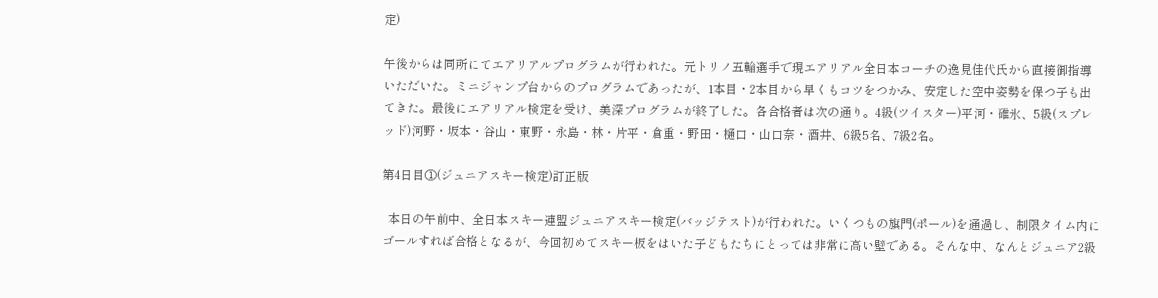定)

午後からは同所にてエアリアルプログラムが行われた。元トリノ五輪選手で現エアリアル全日本コーチの逸見佳代氏から直接御指導いただいた。ミニジャンプ台からのプログラムであったが、1本目・2本目から早くもコツをつかみ、安定した空中姿勢を保つ子も出てきた。最後にエアリアル検定を受け、美深プログラムが終了した。各合格者は次の通り。4級(ツイスター)平河・碓氷、5級(スプレッド)河野・坂本・谷山・東野・永島・林・片平・倉重・野田・樋口・山口奈・酒井、6級5名、7級2名。

第4日目①(ジュニアスキー検定)訂正版

  本日の午前中、全日本スキー連盟ジュニアスキー検定(バッジテスト)が行われた。いくつもの旗門(ポール)を通過し、制限タイム内にゴールすれば合格となるが、今回初めてスキー板をはいた子どもたちにとっては非常に高い壁である。そんな中、なんとジュニア2級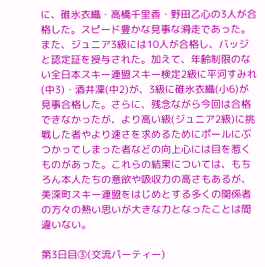に、碓氷衣織・高橋千里香・野田乙心の3人が合格した。スピード豊かな見事な滑走であった。また、ジュニア3級には10人が合格し、バッジと認定証を授与された。加えて、年齢制限のない全日本スキー連盟スキー検定2級に平河すみれ(中3)・酒井凜(中2)が、3級に碓氷衣織(小6)が見事合格した。さらに、残念ながら今回は合格できなかったが、より高い級(ジュニア2級)に挑戦した者やより速さを求めるためにポールにぶつかってしまった者などの向上心には目を惹くものがあった。これらの結果については、もちろん本人たちの意欲や吸収力の高さもあるが、美深町スキー連盟をはじめとする多くの関係者の方々の熱い思いが大きな力となったことは間違いない。

第3日目③(交流パーティー)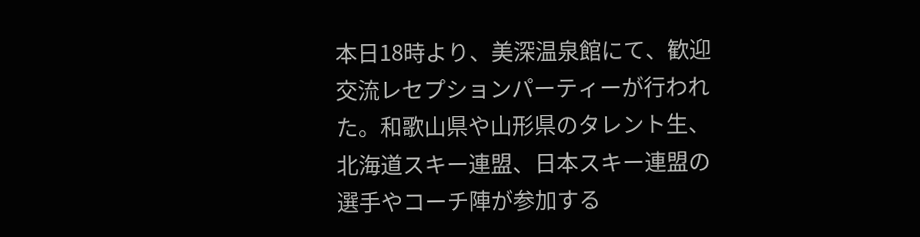本日18時より、美深温泉館にて、歓迎交流レセプションパーティーが行われた。和歌山県や山形県のタレント生、北海道スキー連盟、日本スキー連盟の選手やコーチ陣が参加する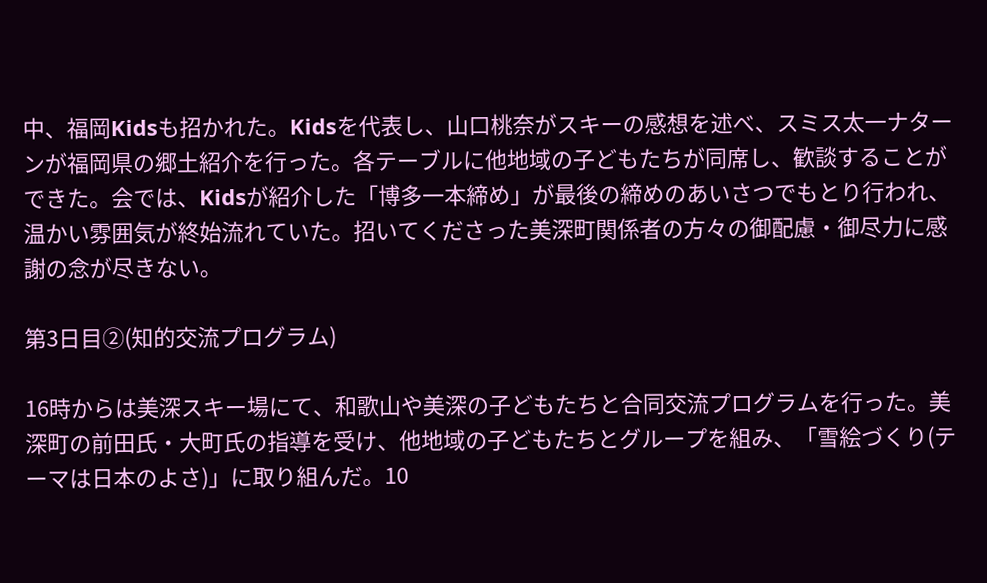中、福岡Kidsも招かれた。Kidsを代表し、山口桃奈がスキーの感想を述べ、スミス太一ナターンが福岡県の郷土紹介を行った。各テーブルに他地域の子どもたちが同席し、歓談することができた。会では、Kidsが紹介した「博多一本締め」が最後の締めのあいさつでもとり行われ、温かい雰囲気が終始流れていた。招いてくださった美深町関係者の方々の御配慮・御尽力に感謝の念が尽きない。

第3日目②(知的交流プログラム)

16時からは美深スキー場にて、和歌山や美深の子どもたちと合同交流プログラムを行った。美深町の前田氏・大町氏の指導を受け、他地域の子どもたちとグループを組み、「雪絵づくり(テーマは日本のよさ)」に取り組んだ。10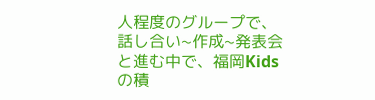人程度のグループで、話し合い~作成~発表会と進む中で、福岡Kidsの積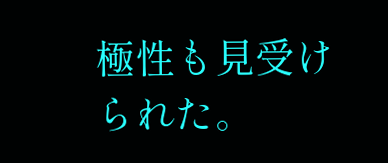極性も見受けられた。